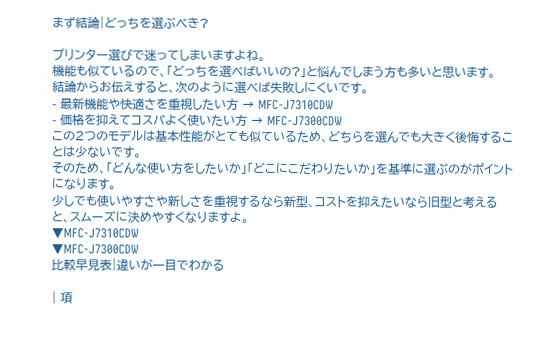まず結論|どっちを選ぶべき?

プリンター選びで迷ってしまいますよね。
機能も似ているので、「どっちを選べばいいの?」と悩んでしまう方も多いと思います。
結論からお伝えすると、次のように選べば失敗しにくいです。
- 最新機能や快適さを重視したい方 → MFC-J7310CDW
- 価格を抑えてコスパよく使いたい方 → MFC-J7300CDW
この2つのモデルは基本性能がとても似ているため、どちらを選んでも大きく後悔することは少ないです。
そのため、「どんな使い方をしたいか」「どこにこだわりたいか」を基準に選ぶのがポイントになります。
少しでも使いやすさや新しさを重視するなら新型、コストを抑えたいなら旧型と考えると、スムーズに決めやすくなりますよ。
▼MFC-J7310CDW
▼MFC-J7300CDW
比較早見表|違いが一目でわかる

| 項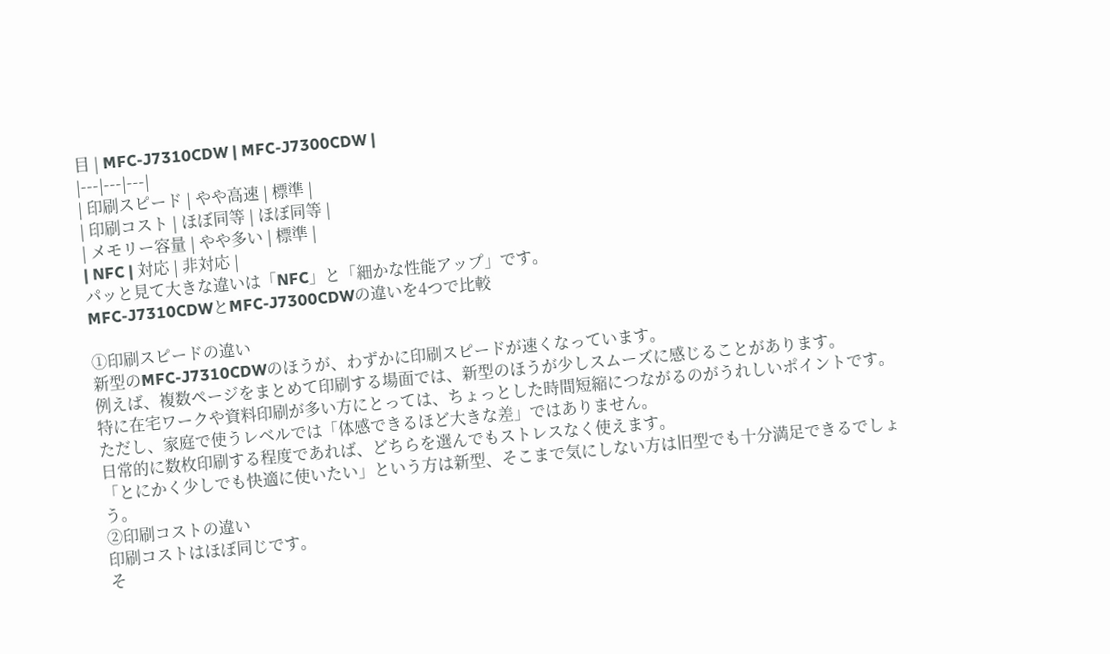目 | MFC-J7310CDW | MFC-J7300CDW |
|---|---|---|
| 印刷スピード | やや高速 | 標準 |
| 印刷コスト | ほぼ同等 | ほぼ同等 |
| メモリー容量 | やや多い | 標準 |
| NFC | 対応 | 非対応 |
パッと見て大きな違いは「NFC」と「細かな性能アップ」です。
MFC-J7310CDWとMFC-J7300CDWの違いを4つで比較

①印刷スピードの違い
新型のMFC-J7310CDWのほうが、わずかに印刷スピードが速くなっています。
例えば、複数ページをまとめて印刷する場面では、新型のほうが少しスムーズに感じることがあります。
特に在宅ワークや資料印刷が多い方にとっては、ちょっとした時間短縮につながるのがうれしいポイントです。
ただし、家庭で使うレベルでは「体感できるほど大きな差」ではありません。
日常的に数枚印刷する程度であれば、どちらを選んでもストレスなく使えます。
「とにかく少しでも快適に使いたい」という方は新型、そこまで気にしない方は旧型でも十分満足できるでしょう。
②印刷コストの違い
印刷コストはほぼ同じです。
そ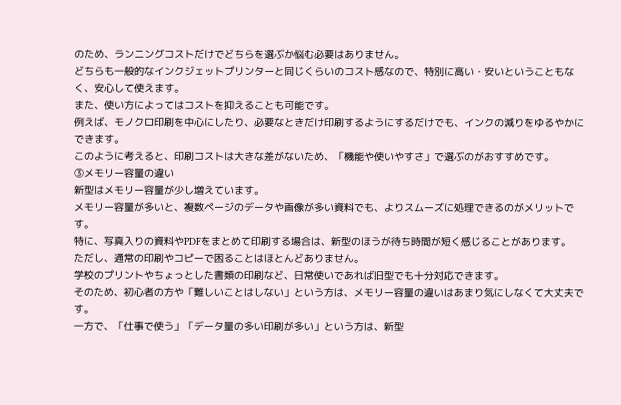のため、ランニングコストだけでどちらを選ぶか悩む必要はありません。
どちらも一般的なインクジェットプリンターと同じくらいのコスト感なので、特別に高い・安いということもなく、安心して使えます。
また、使い方によってはコストを抑えることも可能です。
例えば、モノクロ印刷を中心にしたり、必要なときだけ印刷するようにするだけでも、インクの減りをゆるやかにできます。
このように考えると、印刷コストは大きな差がないため、「機能や使いやすさ」で選ぶのがおすすめです。
③メモリー容量の違い
新型はメモリー容量が少し増えています。
メモリー容量が多いと、複数ページのデータや画像が多い資料でも、よりスムーズに処理できるのがメリットです。
特に、写真入りの資料やPDFをまとめて印刷する場合は、新型のほうが待ち時間が短く感じることがあります。
ただし、通常の印刷やコピーで困ることはほとんどありません。
学校のプリントやちょっとした書類の印刷など、日常使いであれば旧型でも十分対応できます。
そのため、初心者の方や「難しいことはしない」という方は、メモリー容量の違いはあまり気にしなくて大丈夫です。
一方で、「仕事で使う」「データ量の多い印刷が多い」という方は、新型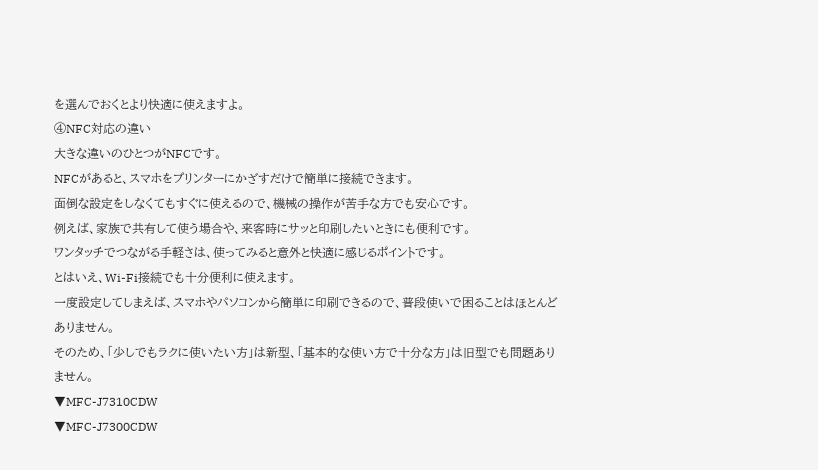を選んでおくとより快適に使えますよ。
④NFC対応の違い
大きな違いのひとつがNFCです。
NFCがあると、スマホをプリンターにかざすだけで簡単に接続できます。
面倒な設定をしなくてもすぐに使えるので、機械の操作が苦手な方でも安心です。
例えば、家族で共有して使う場合や、来客時にサッと印刷したいときにも便利です。
ワンタッチでつながる手軽さは、使ってみると意外と快適に感じるポイントです。
とはいえ、Wi-Fi接続でも十分便利に使えます。
一度設定してしまえば、スマホやパソコンから簡単に印刷できるので、普段使いで困ることはほとんどありません。
そのため、「少しでもラクに使いたい方」は新型、「基本的な使い方で十分な方」は旧型でも問題ありません。
▼MFC-J7310CDW
▼MFC-J7300CDW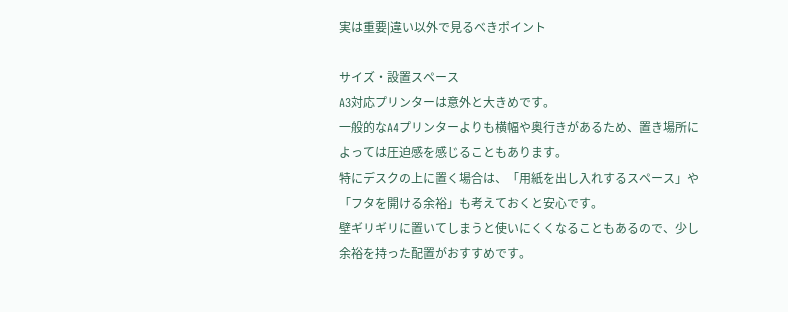実は重要|違い以外で見るべきポイント

サイズ・設置スペース
A3対応プリンターは意外と大きめです。
一般的なA4プリンターよりも横幅や奥行きがあるため、置き場所によっては圧迫感を感じることもあります。
特にデスクの上に置く場合は、「用紙を出し入れするスペース」や「フタを開ける余裕」も考えておくと安心です。
壁ギリギリに置いてしまうと使いにくくなることもあるので、少し余裕を持った配置がおすすめです。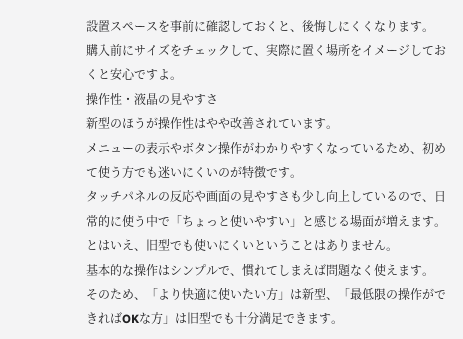設置スペースを事前に確認しておくと、後悔しにくくなります。
購入前にサイズをチェックして、実際に置く場所をイメージしておくと安心ですよ。
操作性・液晶の見やすさ
新型のほうが操作性はやや改善されています。
メニューの表示やボタン操作がわかりやすくなっているため、初めて使う方でも迷いにくいのが特徴です。
タッチパネルの反応や画面の見やすさも少し向上しているので、日常的に使う中で「ちょっと使いやすい」と感じる場面が増えます。
とはいえ、旧型でも使いにくいということはありません。
基本的な操作はシンプルで、慣れてしまえば問題なく使えます。
そのため、「より快適に使いたい方」は新型、「最低限の操作ができればOKな方」は旧型でも十分満足できます。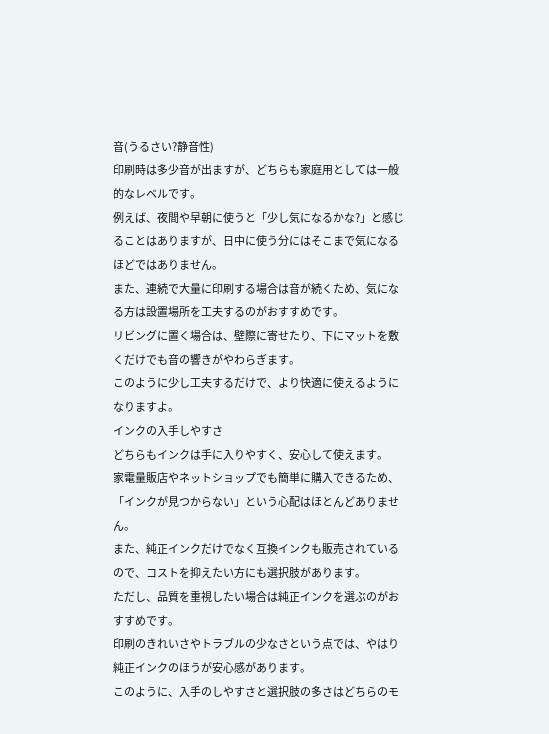音(うるさい?静音性)
印刷時は多少音が出ますが、どちらも家庭用としては一般的なレベルです。
例えば、夜間や早朝に使うと「少し気になるかな?」と感じることはありますが、日中に使う分にはそこまで気になるほどではありません。
また、連続で大量に印刷する場合は音が続くため、気になる方は設置場所を工夫するのがおすすめです。
リビングに置く場合は、壁際に寄せたり、下にマットを敷くだけでも音の響きがやわらぎます。
このように少し工夫するだけで、より快適に使えるようになりますよ。
インクの入手しやすさ
どちらもインクは手に入りやすく、安心して使えます。
家電量販店やネットショップでも簡単に購入できるため、「インクが見つからない」という心配はほとんどありません。
また、純正インクだけでなく互換インクも販売されているので、コストを抑えたい方にも選択肢があります。
ただし、品質を重視したい場合は純正インクを選ぶのがおすすめです。
印刷のきれいさやトラブルの少なさという点では、やはり純正インクのほうが安心感があります。
このように、入手のしやすさと選択肢の多さはどちらのモ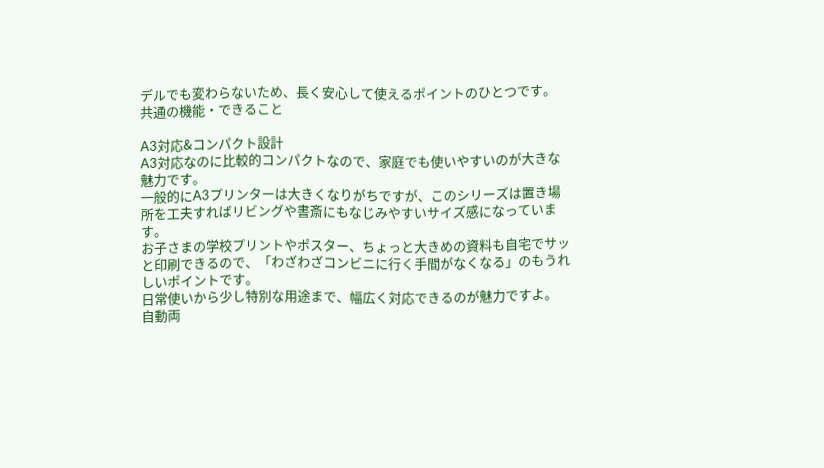デルでも変わらないため、長く安心して使えるポイントのひとつです。
共通の機能・できること

A3対応&コンパクト設計
A3対応なのに比較的コンパクトなので、家庭でも使いやすいのが大きな魅力です。
一般的にA3プリンターは大きくなりがちですが、このシリーズは置き場所を工夫すればリビングや書斎にもなじみやすいサイズ感になっています。
お子さまの学校プリントやポスター、ちょっと大きめの資料も自宅でサッと印刷できるので、「わざわざコンビニに行く手間がなくなる」のもうれしいポイントです。
日常使いから少し特別な用途まで、幅広く対応できるのが魅力ですよ。
自動両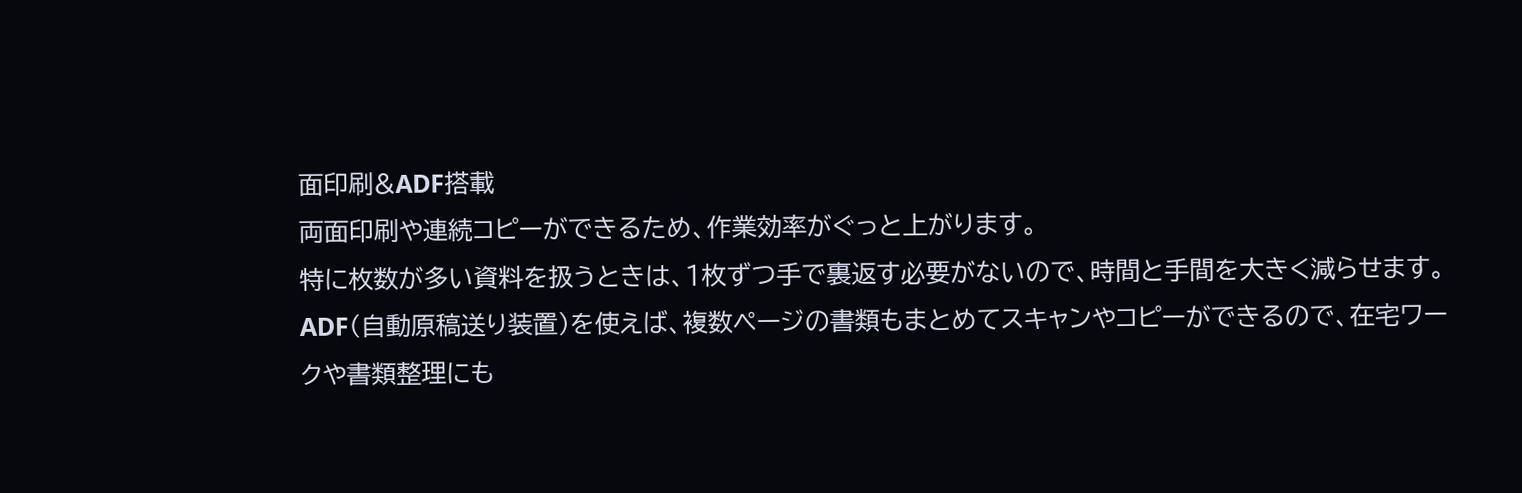面印刷&ADF搭載
両面印刷や連続コピーができるため、作業効率がぐっと上がります。
特に枚数が多い資料を扱うときは、1枚ずつ手で裏返す必要がないので、時間と手間を大きく減らせます。
ADF(自動原稿送り装置)を使えば、複数ページの書類もまとめてスキャンやコピーができるので、在宅ワークや書類整理にも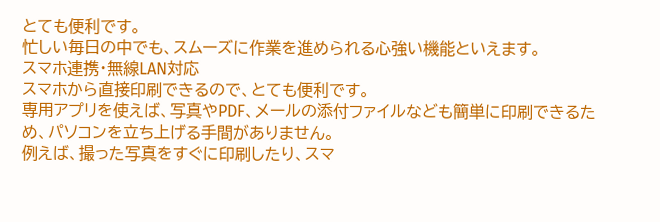とても便利です。
忙しい毎日の中でも、スムーズに作業を進められる心強い機能といえます。
スマホ連携・無線LAN対応
スマホから直接印刷できるので、とても便利です。
専用アプリを使えば、写真やPDF、メールの添付ファイルなども簡単に印刷できるため、パソコンを立ち上げる手間がありません。
例えば、撮った写真をすぐに印刷したり、スマ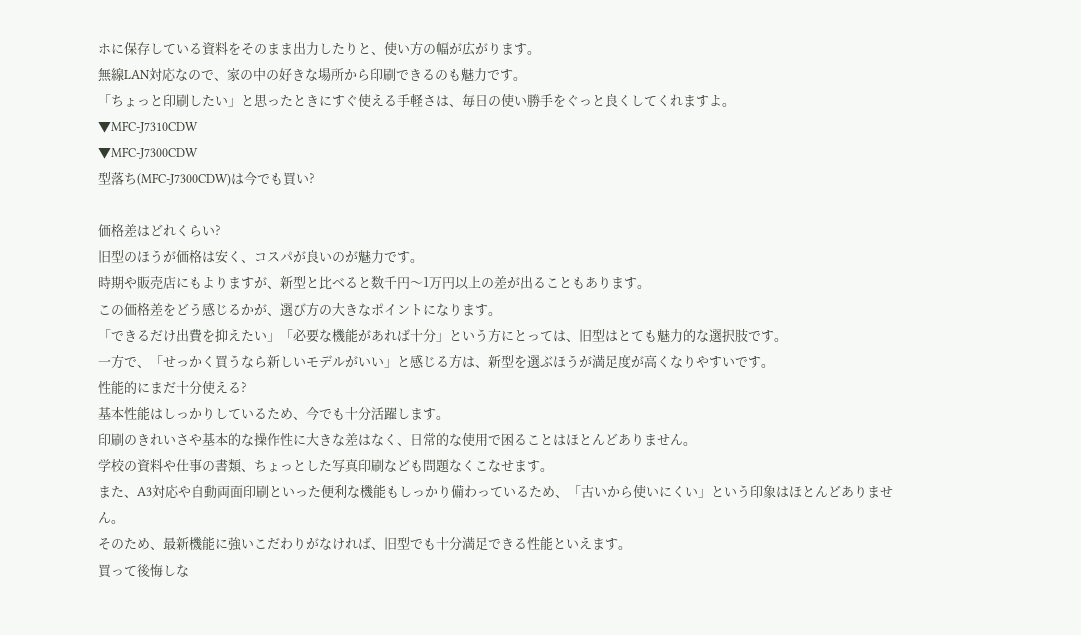ホに保存している資料をそのまま出力したりと、使い方の幅が広がります。
無線LAN対応なので、家の中の好きな場所から印刷できるのも魅力です。
「ちょっと印刷したい」と思ったときにすぐ使える手軽さは、毎日の使い勝手をぐっと良くしてくれますよ。
▼MFC-J7310CDW
▼MFC-J7300CDW
型落ち(MFC-J7300CDW)は今でも買い?

価格差はどれくらい?
旧型のほうが価格は安く、コスパが良いのが魅力です。
時期や販売店にもよりますが、新型と比べると数千円〜1万円以上の差が出ることもあります。
この価格差をどう感じるかが、選び方の大きなポイントになります。
「できるだけ出費を抑えたい」「必要な機能があれば十分」という方にとっては、旧型はとても魅力的な選択肢です。
一方で、「せっかく買うなら新しいモデルがいい」と感じる方は、新型を選ぶほうが満足度が高くなりやすいです。
性能的にまだ十分使える?
基本性能はしっかりしているため、今でも十分活躍します。
印刷のきれいさや基本的な操作性に大きな差はなく、日常的な使用で困ることはほとんどありません。
学校の資料や仕事の書類、ちょっとした写真印刷なども問題なくこなせます。
また、A3対応や自動両面印刷といった便利な機能もしっかり備わっているため、「古いから使いにくい」という印象はほとんどありません。
そのため、最新機能に強いこだわりがなければ、旧型でも十分満足できる性能といえます。
買って後悔しな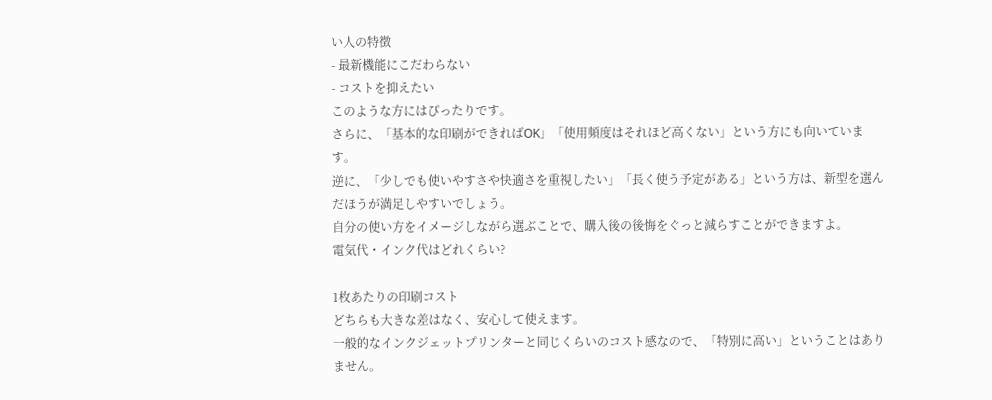い人の特徴
- 最新機能にこだわらない
- コストを抑えたい
このような方にはぴったりです。
さらに、「基本的な印刷ができればOK」「使用頻度はそれほど高くない」という方にも向いています。
逆に、「少しでも使いやすさや快適さを重視したい」「長く使う予定がある」という方は、新型を選んだほうが満足しやすいでしょう。
自分の使い方をイメージしながら選ぶことで、購入後の後悔をぐっと減らすことができますよ。
電気代・インク代はどれくらい?

1枚あたりの印刷コスト
どちらも大きな差はなく、安心して使えます。
一般的なインクジェットプリンターと同じくらいのコスト感なので、「特別に高い」ということはありません。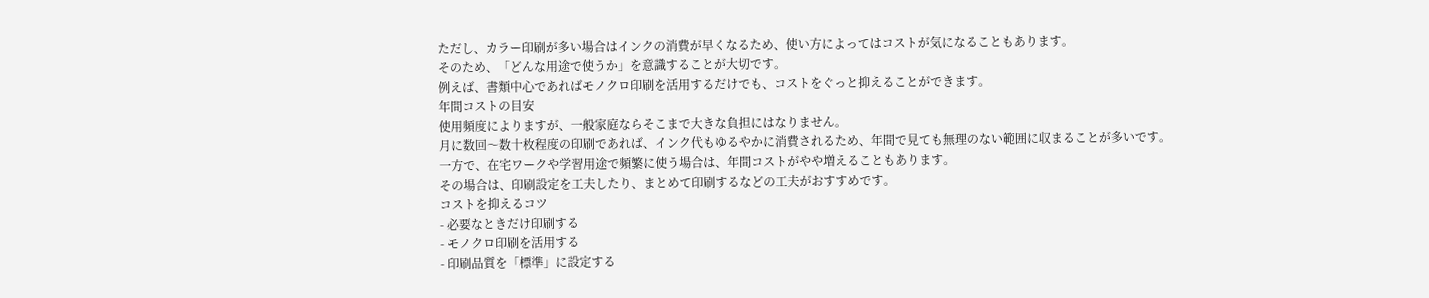ただし、カラー印刷が多い場合はインクの消費が早くなるため、使い方によってはコストが気になることもあります。
そのため、「どんな用途で使うか」を意識することが大切です。
例えば、書類中心であればモノクロ印刷を活用するだけでも、コストをぐっと抑えることができます。
年間コストの目安
使用頻度によりますが、一般家庭ならそこまで大きな負担にはなりません。
月に数回〜数十枚程度の印刷であれば、インク代もゆるやかに消費されるため、年間で見ても無理のない範囲に収まることが多いです。
一方で、在宅ワークや学習用途で頻繁に使う場合は、年間コストがやや増えることもあります。
その場合は、印刷設定を工夫したり、まとめて印刷するなどの工夫がおすすめです。
コストを抑えるコツ
- 必要なときだけ印刷する
- モノクロ印刷を活用する
- 印刷品質を「標準」に設定する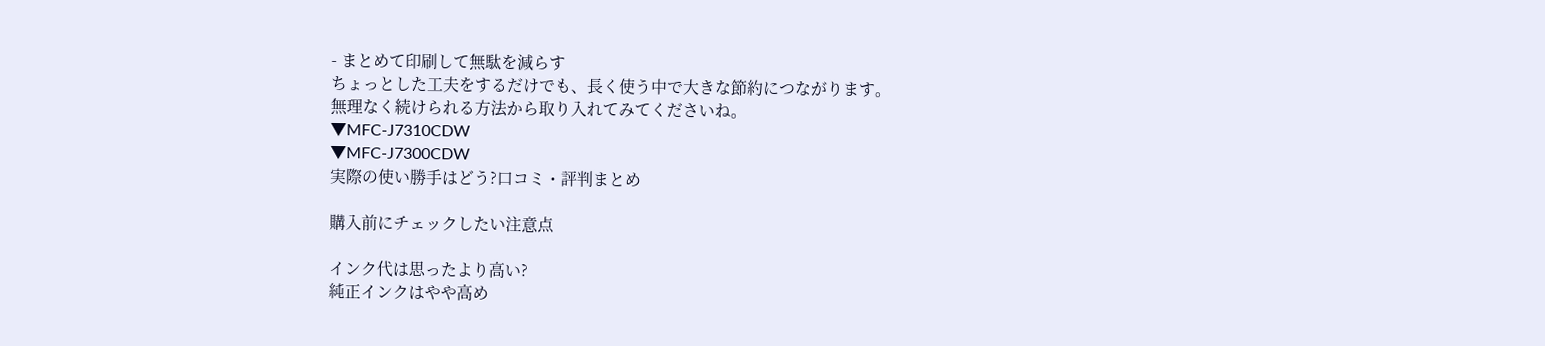- まとめて印刷して無駄を減らす
ちょっとした工夫をするだけでも、長く使う中で大きな節約につながります。
無理なく続けられる方法から取り入れてみてくださいね。
▼MFC-J7310CDW
▼MFC-J7300CDW
実際の使い勝手はどう?口コミ・評判まとめ

購入前にチェックしたい注意点

インク代は思ったより高い?
純正インクはやや高め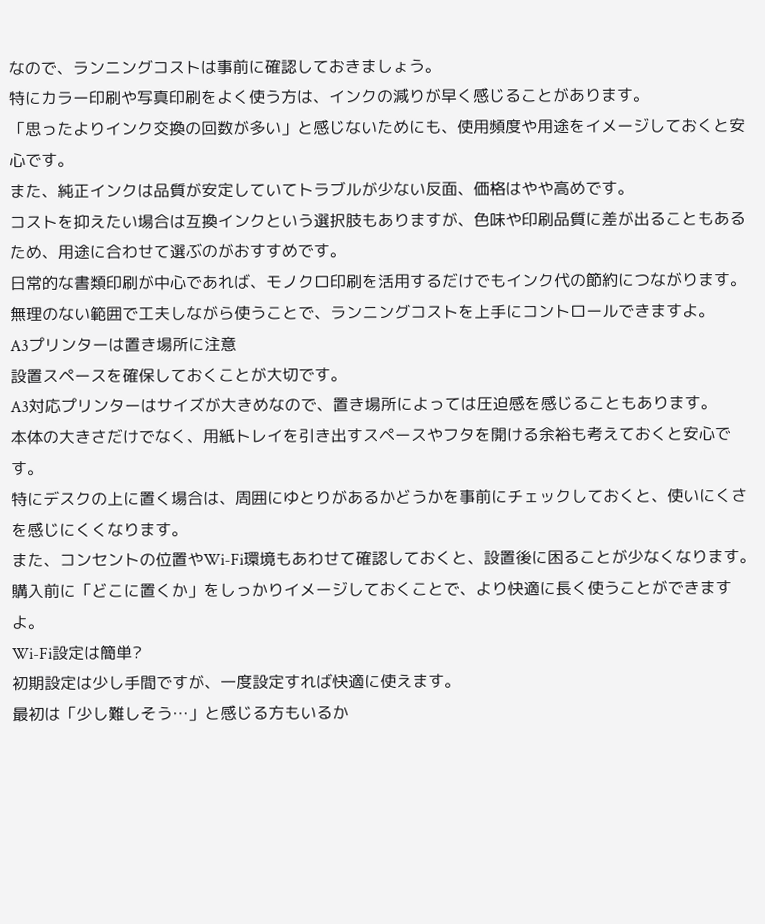なので、ランニングコストは事前に確認しておきましょう。
特にカラー印刷や写真印刷をよく使う方は、インクの減りが早く感じることがあります。
「思ったよりインク交換の回数が多い」と感じないためにも、使用頻度や用途をイメージしておくと安心です。
また、純正インクは品質が安定していてトラブルが少ない反面、価格はやや高めです。
コストを抑えたい場合は互換インクという選択肢もありますが、色味や印刷品質に差が出ることもあるため、用途に合わせて選ぶのがおすすめです。
日常的な書類印刷が中心であれば、モノクロ印刷を活用するだけでもインク代の節約につながります。
無理のない範囲で工夫しながら使うことで、ランニングコストを上手にコントロールできますよ。
A3プリンターは置き場所に注意
設置スペースを確保しておくことが大切です。
A3対応プリンターはサイズが大きめなので、置き場所によっては圧迫感を感じることもあります。
本体の大きさだけでなく、用紙トレイを引き出すスペースやフタを開ける余裕も考えておくと安心です。
特にデスクの上に置く場合は、周囲にゆとりがあるかどうかを事前にチェックしておくと、使いにくさを感じにくくなります。
また、コンセントの位置やWi-Fi環境もあわせて確認しておくと、設置後に困ることが少なくなります。
購入前に「どこに置くか」をしっかりイメージしておくことで、より快適に長く使うことができますよ。
Wi-Fi設定は簡単?
初期設定は少し手間ですが、一度設定すれば快適に使えます。
最初は「少し難しそう…」と感じる方もいるか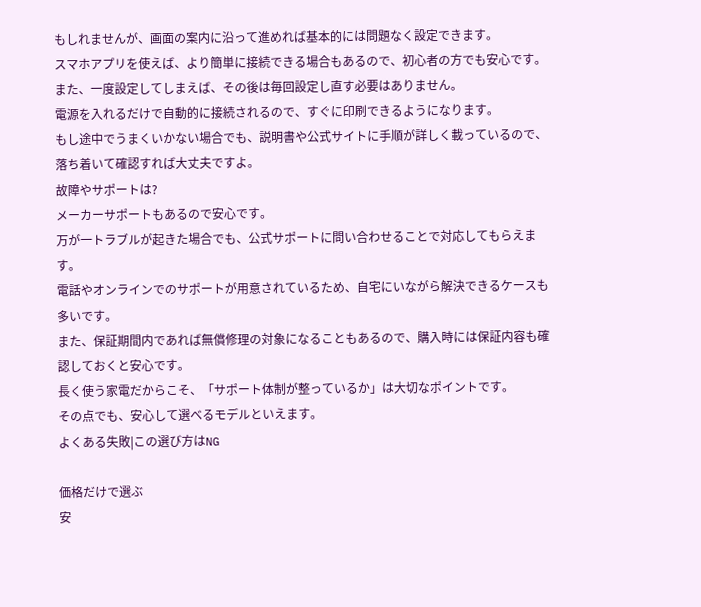もしれませんが、画面の案内に沿って進めれば基本的には問題なく設定できます。
スマホアプリを使えば、より簡単に接続できる場合もあるので、初心者の方でも安心です。
また、一度設定してしまえば、その後は毎回設定し直す必要はありません。
電源を入れるだけで自動的に接続されるので、すぐに印刷できるようになります。
もし途中でうまくいかない場合でも、説明書や公式サイトに手順が詳しく載っているので、落ち着いて確認すれば大丈夫ですよ。
故障やサポートは?
メーカーサポートもあるので安心です。
万が一トラブルが起きた場合でも、公式サポートに問い合わせることで対応してもらえます。
電話やオンラインでのサポートが用意されているため、自宅にいながら解決できるケースも多いです。
また、保証期間内であれば無償修理の対象になることもあるので、購入時には保証内容も確認しておくと安心です。
長く使う家電だからこそ、「サポート体制が整っているか」は大切なポイントです。
その点でも、安心して選べるモデルといえます。
よくある失敗|この選び方はNG

価格だけで選ぶ
安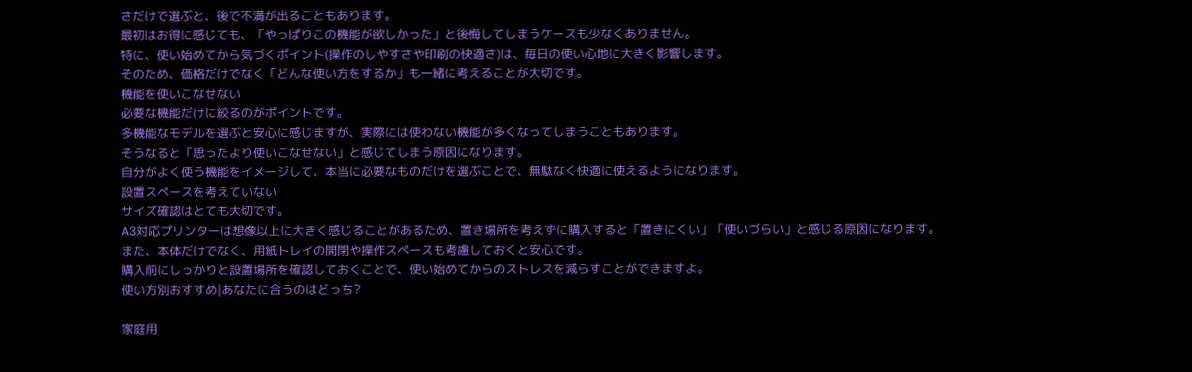さだけで選ぶと、後で不満が出ることもあります。
最初はお得に感じても、「やっぱりこの機能が欲しかった」と後悔してしまうケースも少なくありません。
特に、使い始めてから気づくポイント(操作のしやすさや印刷の快適さ)は、毎日の使い心地に大きく影響します。
そのため、価格だけでなく「どんな使い方をするか」も一緒に考えることが大切です。
機能を使いこなせない
必要な機能だけに絞るのがポイントです。
多機能なモデルを選ぶと安心に感じますが、実際には使わない機能が多くなってしまうこともあります。
そうなると「思ったより使いこなせない」と感じてしまう原因になります。
自分がよく使う機能をイメージして、本当に必要なものだけを選ぶことで、無駄なく快適に使えるようになります。
設置スペースを考えていない
サイズ確認はとても大切です。
A3対応プリンターは想像以上に大きく感じることがあるため、置き場所を考えずに購入すると「置きにくい」「使いづらい」と感じる原因になります。
また、本体だけでなく、用紙トレイの開閉や操作スペースも考慮しておくと安心です。
購入前にしっかりと設置場所を確認しておくことで、使い始めてからのストレスを減らすことができますよ。
使い方別おすすめ|あなたに合うのはどっち?

家庭用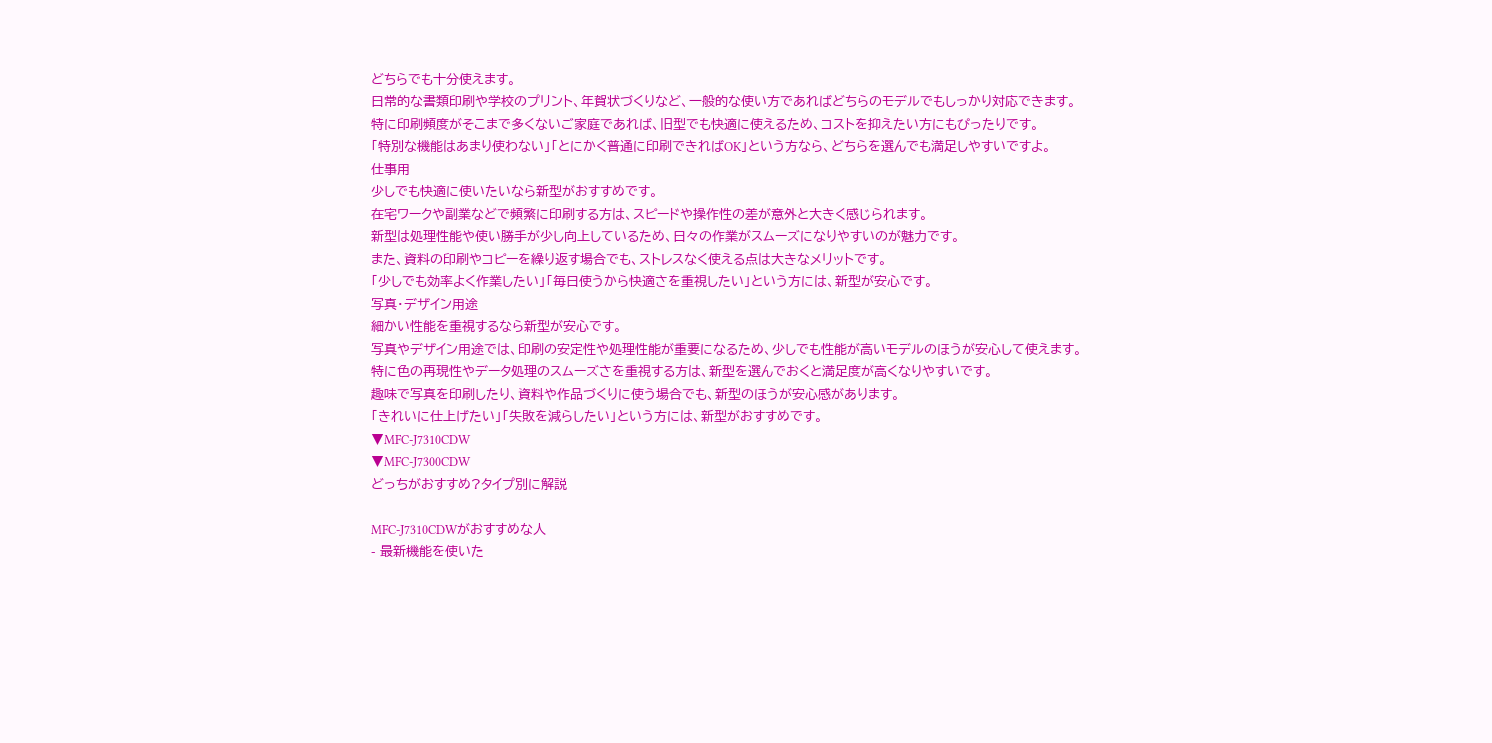どちらでも十分使えます。
日常的な書類印刷や学校のプリント、年賀状づくりなど、一般的な使い方であればどちらのモデルでもしっかり対応できます。
特に印刷頻度がそこまで多くないご家庭であれば、旧型でも快適に使えるため、コストを抑えたい方にもぴったりです。
「特別な機能はあまり使わない」「とにかく普通に印刷できればOK」という方なら、どちらを選んでも満足しやすいですよ。
仕事用
少しでも快適に使いたいなら新型がおすすめです。
在宅ワークや副業などで頻繁に印刷する方は、スピードや操作性の差が意外と大きく感じられます。
新型は処理性能や使い勝手が少し向上しているため、日々の作業がスムーズになりやすいのが魅力です。
また、資料の印刷やコピーを繰り返す場合でも、ストレスなく使える点は大きなメリットです。
「少しでも効率よく作業したい」「毎日使うから快適さを重視したい」という方には、新型が安心です。
写真・デザイン用途
細かい性能を重視するなら新型が安心です。
写真やデザイン用途では、印刷の安定性や処理性能が重要になるため、少しでも性能が高いモデルのほうが安心して使えます。
特に色の再現性やデータ処理のスムーズさを重視する方は、新型を選んでおくと満足度が高くなりやすいです。
趣味で写真を印刷したり、資料や作品づくりに使う場合でも、新型のほうが安心感があります。
「きれいに仕上げたい」「失敗を減らしたい」という方には、新型がおすすめです。
▼MFC-J7310CDW
▼MFC-J7300CDW
どっちがおすすめ?タイプ別に解説

MFC-J7310CDWがおすすめな人
- 最新機能を使いた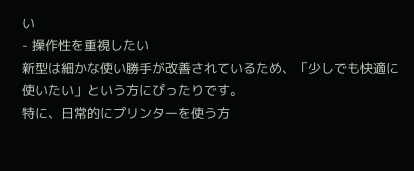い
- 操作性を重視したい
新型は細かな使い勝手が改善されているため、「少しでも快適に使いたい」という方にぴったりです。
特に、日常的にプリンターを使う方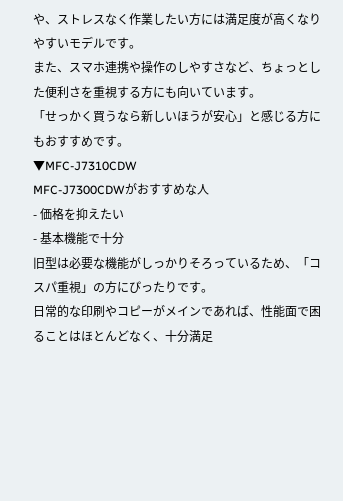や、ストレスなく作業したい方には満足度が高くなりやすいモデルです。
また、スマホ連携や操作のしやすさなど、ちょっとした便利さを重視する方にも向いています。
「せっかく買うなら新しいほうが安心」と感じる方にもおすすめです。
▼MFC-J7310CDW
MFC-J7300CDWがおすすめな人
- 価格を抑えたい
- 基本機能で十分
旧型は必要な機能がしっかりそろっているため、「コスパ重視」の方にぴったりです。
日常的な印刷やコピーがメインであれば、性能面で困ることはほとんどなく、十分満足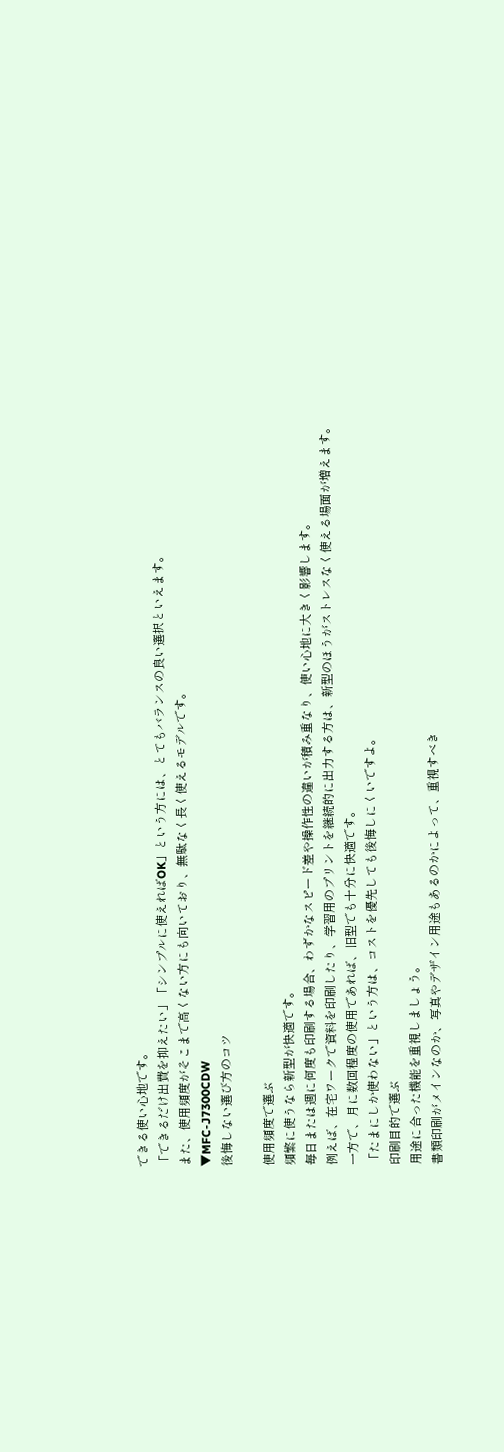できる使い心地です。
「できるだけ出費を抑えたい」「シンプルに使えればOK」という方には、とてもバランスの良い選択といえます。
また、使用頻度がそこまで高くない方にも向いており、無駄なく長く使えるモデルです。
▼MFC-J7300CDW
後悔しない選び方のコツ

使用頻度で選ぶ
頻繁に使うなら新型が快適です。
毎日または週に何度も印刷する場合、わずかなスピード差や操作性の違いが積み重なり、使い心地に大きく影響します。
例えば、在宅ワークで資料を印刷したり、学習用のプリントを継続的に出力する方は、新型のほうがストレスなく使える場面が増えます。
一方で、月に数回程度の使用であれば、旧型でも十分に快適です。
「たまにしか使わない」という方は、コストを優先しても後悔しにくいですよ。
印刷目的で選ぶ
用途に合った機能を重視しましょう。
書類印刷がメインなのか、写真やデザイン用途もあるのかによって、重視すべき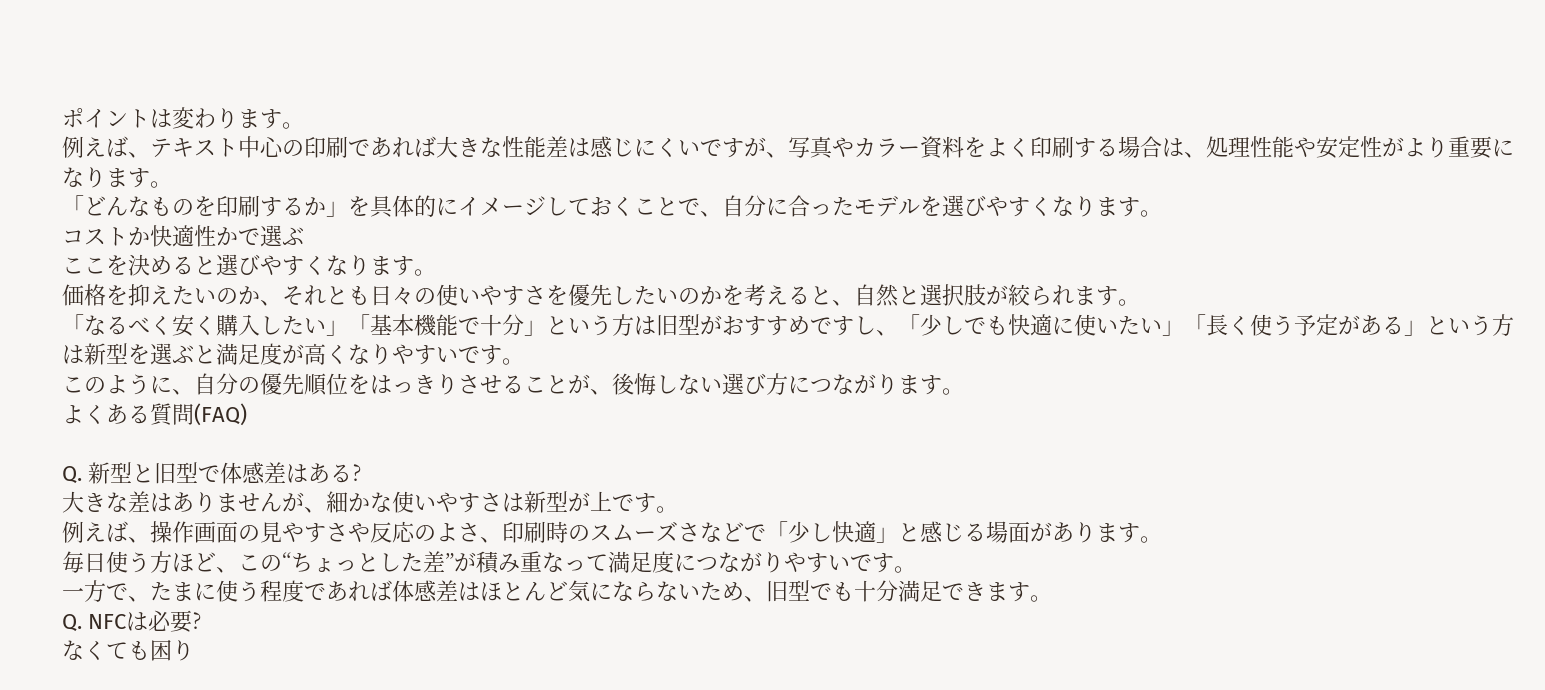ポイントは変わります。
例えば、テキスト中心の印刷であれば大きな性能差は感じにくいですが、写真やカラー資料をよく印刷する場合は、処理性能や安定性がより重要になります。
「どんなものを印刷するか」を具体的にイメージしておくことで、自分に合ったモデルを選びやすくなります。
コストか快適性かで選ぶ
ここを決めると選びやすくなります。
価格を抑えたいのか、それとも日々の使いやすさを優先したいのかを考えると、自然と選択肢が絞られます。
「なるべく安く購入したい」「基本機能で十分」という方は旧型がおすすめですし、「少しでも快適に使いたい」「長く使う予定がある」という方は新型を選ぶと満足度が高くなりやすいです。
このように、自分の優先順位をはっきりさせることが、後悔しない選び方につながります。
よくある質問(FAQ)

Q. 新型と旧型で体感差はある?
大きな差はありませんが、細かな使いやすさは新型が上です。
例えば、操作画面の見やすさや反応のよさ、印刷時のスムーズさなどで「少し快適」と感じる場面があります。
毎日使う方ほど、この“ちょっとした差”が積み重なって満足度につながりやすいです。
一方で、たまに使う程度であれば体感差はほとんど気にならないため、旧型でも十分満足できます。
Q. NFCは必要?
なくても困り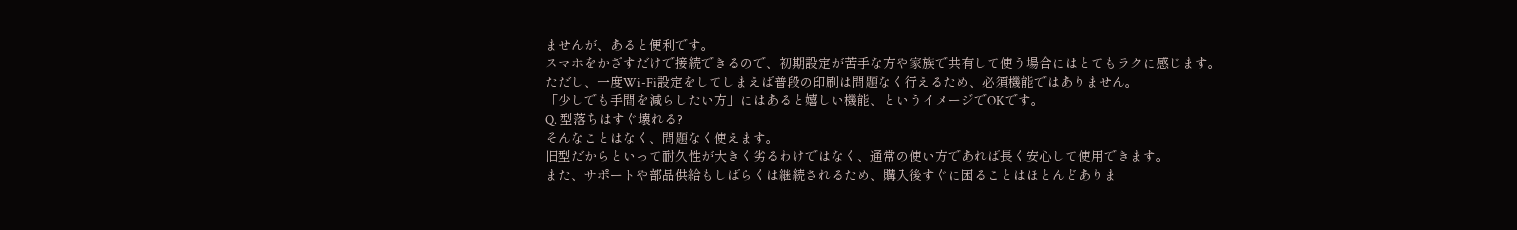ませんが、あると便利です。
スマホをかざすだけで接続できるので、初期設定が苦手な方や家族で共有して使う場合にはとてもラクに感じます。
ただし、一度Wi-Fi設定をしてしまえば普段の印刷は問題なく行えるため、必須機能ではありません。
「少しでも手間を減らしたい方」にはあると嬉しい機能、というイメージでOKです。
Q. 型落ちはすぐ壊れる?
そんなことはなく、問題なく使えます。
旧型だからといって耐久性が大きく劣るわけではなく、通常の使い方であれば長く安心して使用できます。
また、サポートや部品供給もしばらくは継続されるため、購入後すぐに困ることはほとんどありま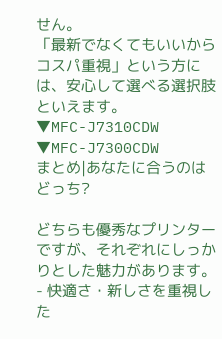せん。
「最新でなくてもいいからコスパ重視」という方には、安心して選べる選択肢といえます。
▼MFC-J7310CDW
▼MFC-J7300CDW
まとめ|あなたに合うのはどっち?

どちらも優秀なプリンターですが、それぞれにしっかりとした魅力があります。
- 快適さ・新しさを重視した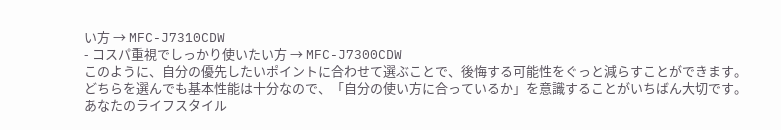い方 → MFC-J7310CDW
- コスパ重視でしっかり使いたい方 → MFC-J7300CDW
このように、自分の優先したいポイントに合わせて選ぶことで、後悔する可能性をぐっと減らすことができます。
どちらを選んでも基本性能は十分なので、「自分の使い方に合っているか」を意識することがいちばん大切です。
あなたのライフスタイル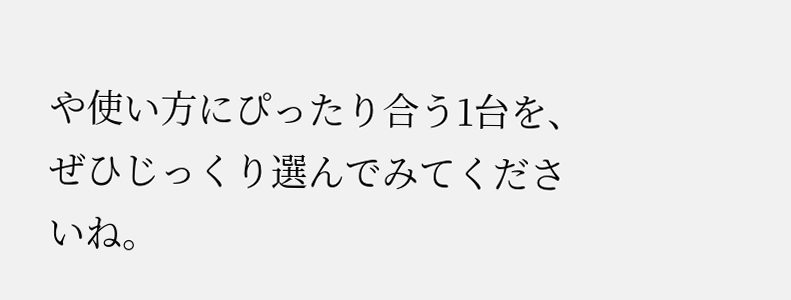や使い方にぴったり合う1台を、ぜひじっくり選んでみてくださいね。